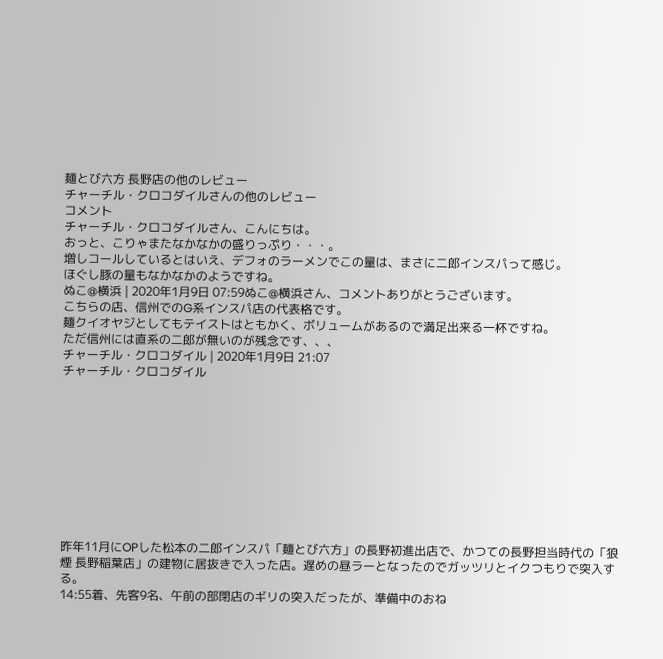麺とび六方 長野店の他のレビュー
チャーチル・クロコダイルさんの他のレビュー
コメント
チャーチル・クロコダイルさん、こんにちは。
おっと、こりゃまたなかなかの盛りっぷり・・・。
増しコールしているとはいえ、デフォのラーメンでこの量は、まさに二郎インスパって感じ。
ほぐし豚の量もなかなかのようですね。
ぬこ@横浜 | 2020年1月9日 07:59ぬこ@横浜さん、コメントありがとうございます。
こちらの店、信州でのG系インスパ店の代表格です。
麺クイオヤジとしてもテイストはともかく、ボリュームがあるので満足出来る一杯ですね。
ただ信州には直系の二郎が無いのが残念です、、、
チャーチル・クロコダイル | 2020年1月9日 21:07
チャーチル・クロコダイル










昨年11月にOPした松本の二郎インスパ「麺とび六方」の長野初進出店で、かつての長野担当時代の「狼煙 長野稲葉店」の建物に居抜きで入った店。遅めの昼ラーとなったのでガッツリとイクつもりで突入する。
14:55着、先客9名、午前の部閉店のギリの突入だったが、準備中のおね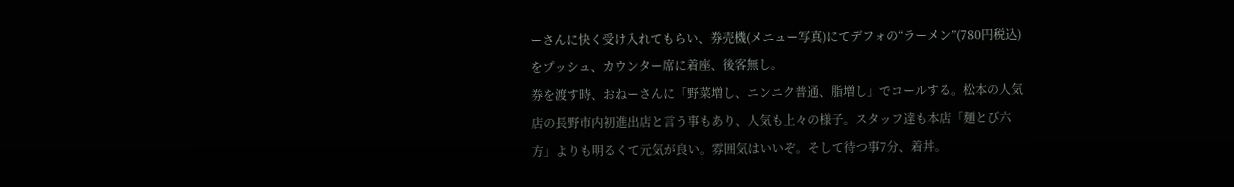ーさんに快く受け入れてもらい、券売機(メニュー写真)にてデフォの“ラーメン”(780円税込)をプッシュ、カウンター席に着座、後客無し。
券を渡す時、おねーさんに「野菜増し、ニンニク普通、脂増し」でコールする。松本の人気店の長野市内初進出店と言う事もあり、人気も上々の様子。スタッフ達も本店「麺とび六方」よりも明るくて元気が良い。雰囲気はいいぞ。そして待つ事7分、着丼。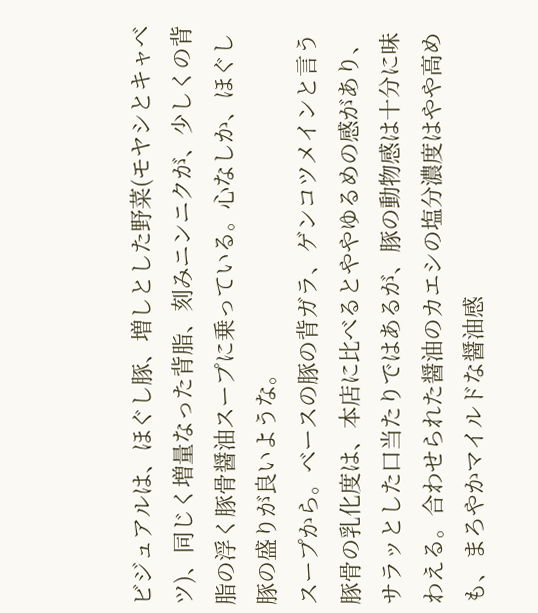ビジュアルは、ほぐし豚、増しとした野菜(モヤシとキャベツ)、同じく増量なった背脂、刻みニンニクが、少しくの背脂の浮く豚骨醤油スープに乗っている。心なしか、ほぐし豚の盛りが良いような。
スープから。ベースの豚の背ガラ、ゲンコツメインと言う豚骨の乳化度は、本店に比べるとややゆるめの感があり、サラッとした口当たりではあるが、豚の動物感は十分に味わえる。合わせられた醤油のカエシの塩分濃度はやや高めも、まろやかマイルドな醤油感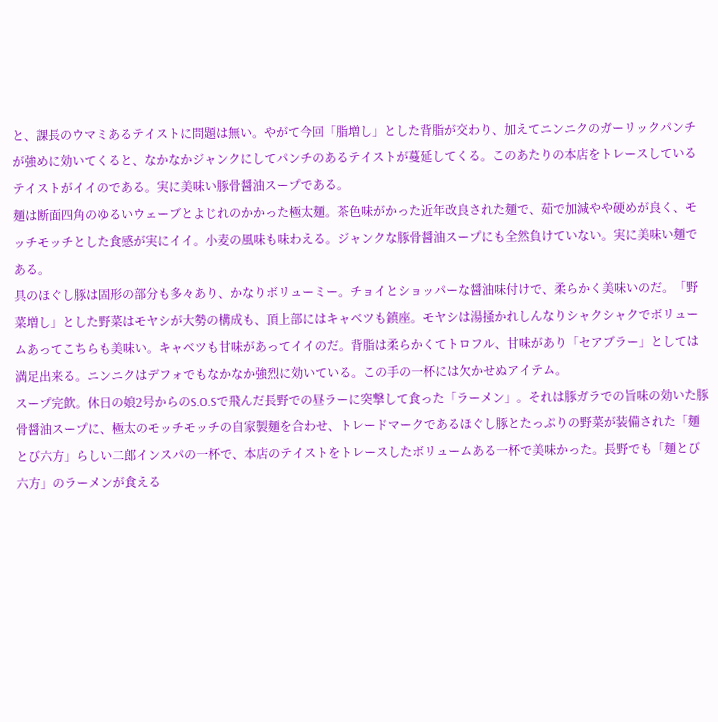と、課長のウマミあるテイストに問題は無い。やがて今回「脂増し」とした背脂が交わり、加えてニンニクのガーリックパンチが強めに効いてくると、なかなかジャンクにしてパンチのあるテイストが蔓延してくる。このあたりの本店をトレースしているテイストがイイのである。実に美味い豚骨醤油スープである。
麺は断面四角のゆるいウェーブとよじれのかかった極太麺。茶色味がかった近年改良された麺で、茹で加減やや硬めが良く、モッチモッチとした食感が実にイイ。小麦の風味も味わえる。ジャンクな豚骨醤油スープにも全然負けていない。実に美味い麺である。
具のほぐし豚は固形の部分も多々あり、かなりボリューミー。チョイとショッパーな醤油味付けで、柔らかく美味いのだ。「野菜増し」とした野菜はモヤシが大勢の構成も、頂上部にはキャベツも鎮座。モヤシは湯掻かれしんなりシャクシャクでボリュームあってこちらも美味い。キャベツも甘味があってイイのだ。背脂は柔らかくてトロフル、甘味があり「セアブラー」としては満足出来る。ニンニクはデフォでもなかなか強烈に効いている。この手の一杯には欠かせぬアイテム。
スープ完飲。休日の娘2号からのS.O.Sで飛んだ長野での昼ラーに突撃して食った「ラーメン」。それは豚ガラでの旨味の効いた豚骨醤油スープに、極太のモッチモッチの自家製麺を合わせ、トレードマークであるほぐし豚とたっぷりの野菜が装備された「麺とび六方」らしい二郎インスパの一杯で、本店のテイストをトレースしたボリュームある一杯で美味かった。長野でも「麺とび六方」のラーメンが食える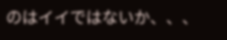のはイイではないか、、、